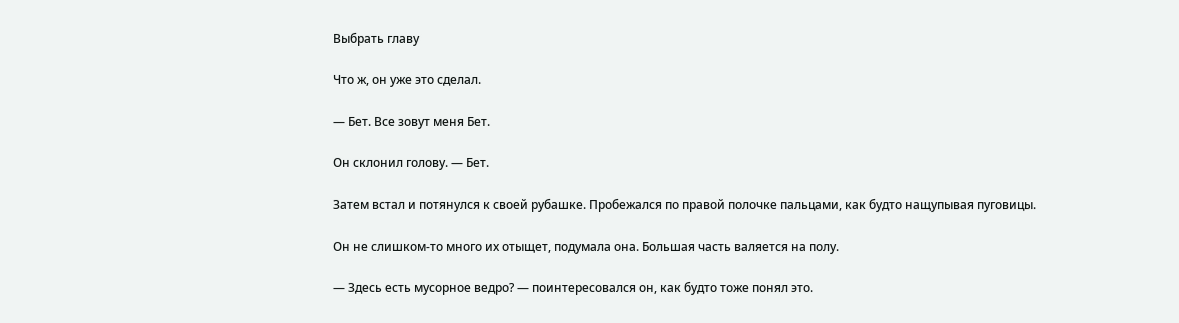Выбрать главу

Что ж, он уже это сделал.

— Бет. Все зовут меня Бет.

Он склонил голову. — Бет.

Затем встал и потянулся к своей рубашке. Пробежался по правой полочке пальцами, как будто нащупывая пуговицы.

Он не слишком-то много их отыщет, подумала она. Большая часть валяется на полу.

— Здесь есть мусорное ведро? — поинтересовался он, как будто тоже понял это.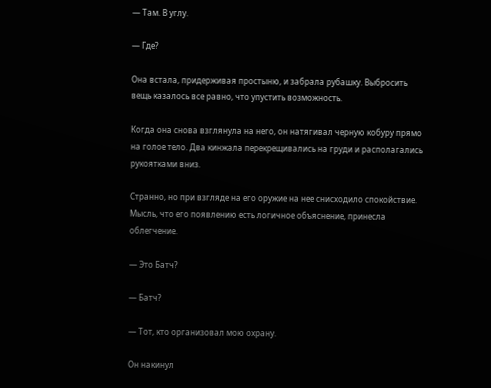— Там. В углу.

— Где?

Она встала, придерживая простыню, и забрала рубашку. Выбросить вещь казалось все равно, что упустить возможность.

Когда она снова взглянула на него, он натягивал черную кобуру прямо на голое тело. Два кинжала перекрещивались на груди и располагались рукоятками вниз.

Странно, но при взгляде на его оружие на нее снисходило спокойствие. Мысль, что его появлению есть логичное объяснение, принесла облегчение.

— Это Батч?

— Батч?

— Тот, кто организовал мою охрану.

Он накинул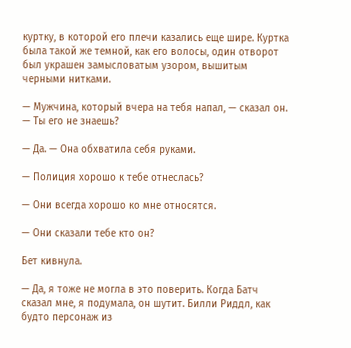куртку, в которой его плечи казались еще шире. Куртка была такой же темной, как его волосы, один отворот был украшен замысловатым узором, вышитым черными нитками.

— Мужчина, который вчера на тебя напал, — сказал он. — Ты его не знаешь?

— Да. — Она обхватила себя руками.

— Полиция хорошо к тебе отнеслась?

— Они всегда хорошо ко мне относятся.

— Они сказали тебе кто он?

Бет кивнула.

— Да, я тоже не могла в это поверить. Когда Батч сказал мне, я подумала, он шутит. Билли Риддл, как будто персонаж из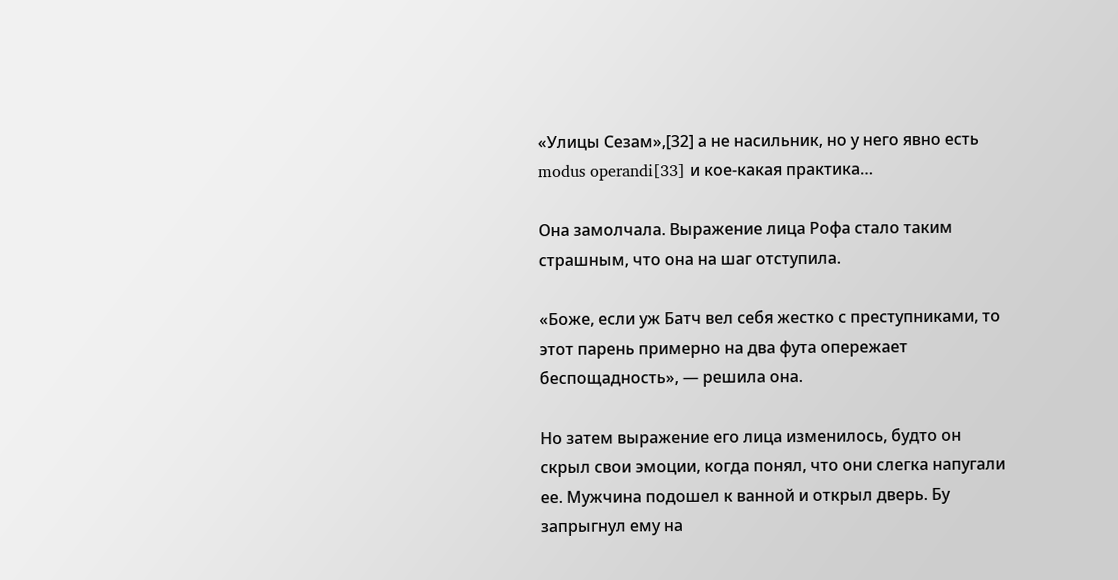«Улицы Сезам»,[32] а не насильник, но у него явно есть modus operandi[33] и кое-какая практика…

Она замолчала. Выражение лица Рофа стало таким страшным, что она на шаг отступила.

«Боже, если уж Батч вел себя жестко с преступниками, то этот парень примерно на два фута опережает беспощадность», — решила она.

Но затем выражение его лица изменилось, будто он скрыл свои эмоции, когда понял, что они слегка напугали ее. Мужчина подошел к ванной и открыл дверь. Бу запрыгнул ему на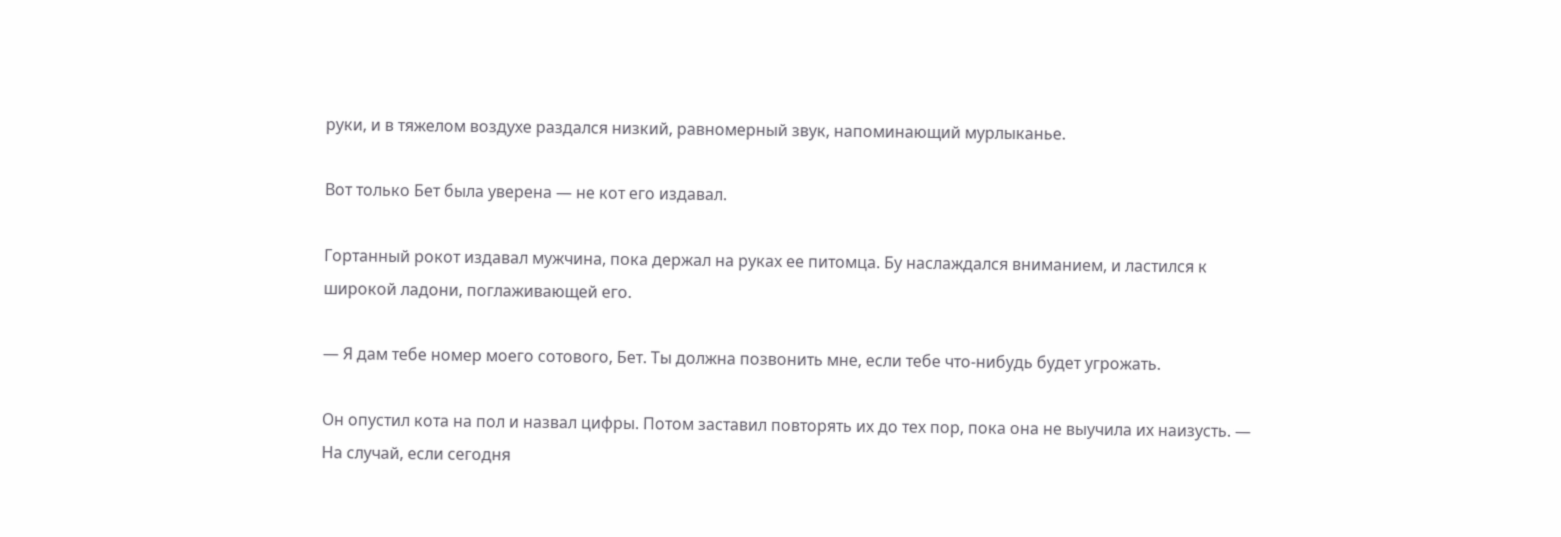руки, и в тяжелом воздухе раздался низкий, равномерный звук, напоминающий мурлыканье.

Вот только Бет была уверена — не кот его издавал.

Гортанный рокот издавал мужчина, пока держал на руках ее питомца. Бу наслаждался вниманием, и ластился к широкой ладони, поглаживающей его.

— Я дам тебе номер моего сотового, Бет. Ты должна позвонить мне, если тебе что-нибудь будет угрожать.

Он опустил кота на пол и назвал цифры. Потом заставил повторять их до тех пор, пока она не выучила их наизусть. — На случай, если сегодня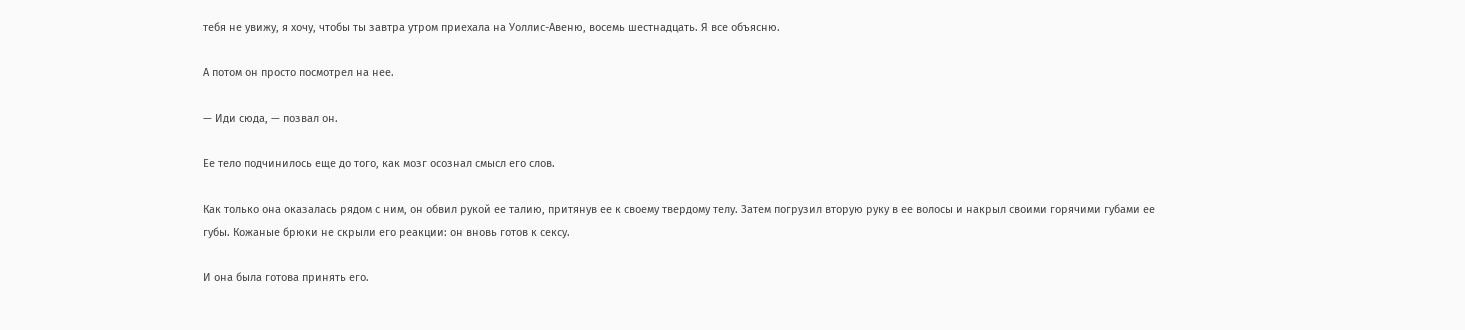тебя не увижу, я хочу, чтобы ты завтра утром приехала на Уоллис-Авеню, восемь шестнадцать. Я все объясню.

А потом он просто посмотрел на нее.

— Иди сюда, — позвал он.

Ее тело подчинилось еще до того, как мозг осознал смысл его слов.

Как только она оказалась рядом с ним, он обвил рукой ее талию, притянув ее к своему твердому телу. Затем погрузил вторую руку в ее волосы и накрыл своими горячими губами ее губы. Кожаные брюки не скрыли его реакции: он вновь готов к сексу.

И она была готова принять его.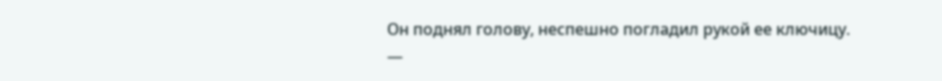Он поднял голову, неспешно погладил рукой ее ключицу. —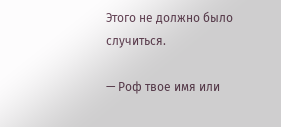Этого не должно было случиться.

— Роф твое имя или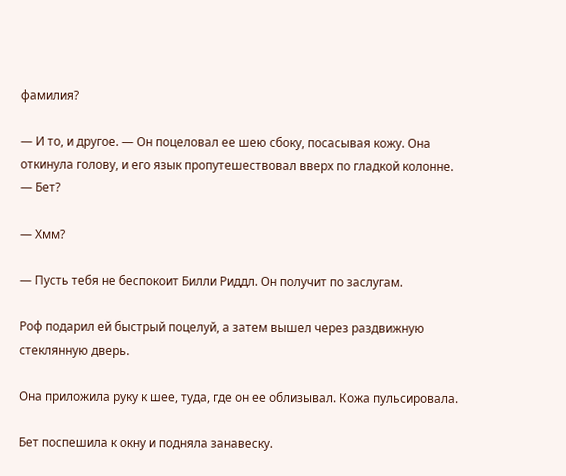фамилия?

— И то, и другое. — Он поцеловал ее шею сбоку, посасывая кожу. Она откинула голову, и его язык пропутешествовал вверх по гладкой колонне. — Бет?

— Хмм?

— Пусть тебя не беспокоит Билли Риддл. Он получит по заслугам.

Роф подарил ей быстрый поцелуй, а затем вышел через раздвижную стеклянную дверь.

Она приложила руку к шее, туда, где он ее облизывал. Кожа пульсировала.

Бет поспешила к окну и подняла занавеску.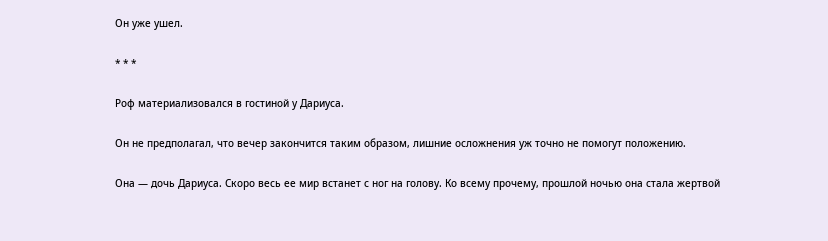Он уже ушел.

* * *

Роф материализовался в гостиной у Дариуса.

Он не предполагал, что вечер закончится таким образом, лишние осложнения уж точно не помогут положению.

Она — дочь Дариуса. Скоро весь ее мир встанет с ног на голову. Ко всему прочему, прошлой ночью она стала жертвой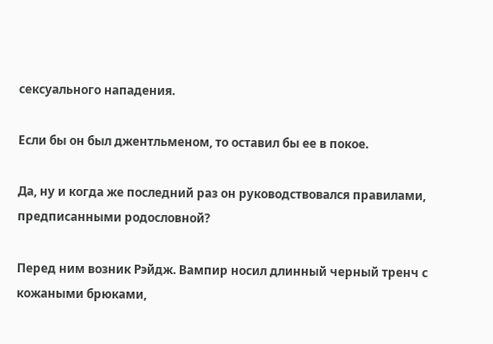сексуального нападения.

Если бы он был джентльменом, то оставил бы ее в покое.

Да, ну и когда же последний раз он руководствовался правилами, предписанными родословной?

Перед ним возник Рэйдж. Вампир носил длинный черный тренч с кожаными брюками,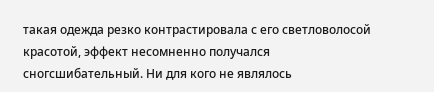такая одежда резко контрастировала с его светловолосой красотой, эффект несомненно получался сногсшибательный. Ни для кого не являлось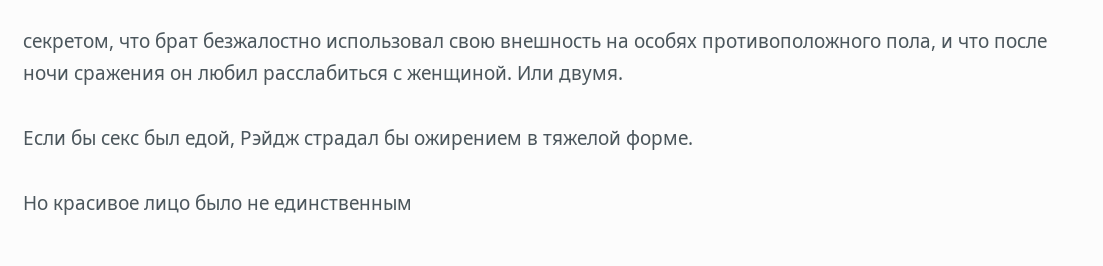секретом, что брат безжалостно использовал свою внешность на особях противоположного пола, и что после ночи сражения он любил расслабиться с женщиной. Или двумя.

Если бы секс был едой, Рэйдж страдал бы ожирением в тяжелой форме.

Но красивое лицо было не единственным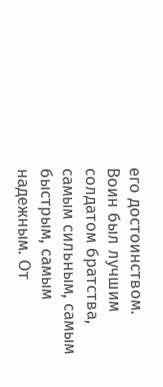его достоинством. Воин был лучшим солдатом братства, самым сильным, самым быстрым, самым надежным. От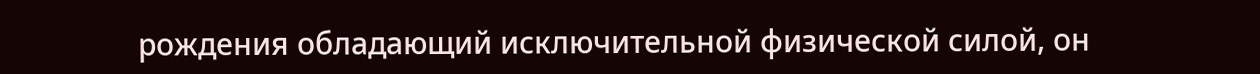рождения обладающий исключительной физической силой, он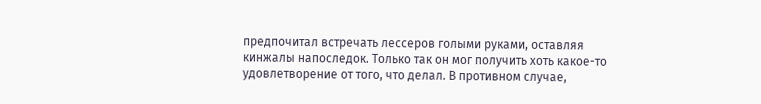предпочитал встречать лессеров голыми руками, оставляя кинжалы напоследок. Только так он мог получить хоть какое-то удовлетворение от того, что делал. В противном случае,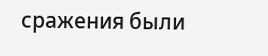сражения были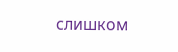слишком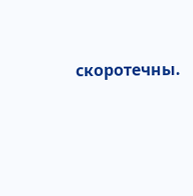скоротечны.